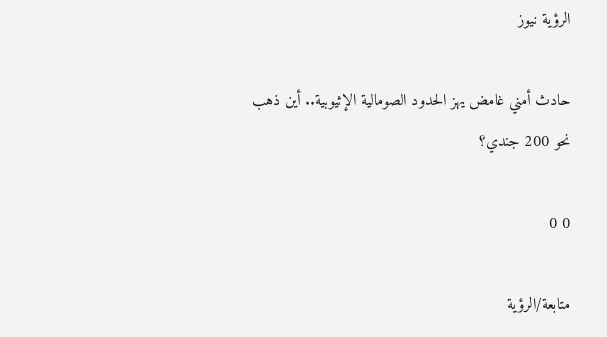الرؤية نيوز

حادث أمني غامض يهز الحدود الصومالية الإثيوبية.. أين ذهب نحو 200 جندي؟

0 0

متابعة/الرؤية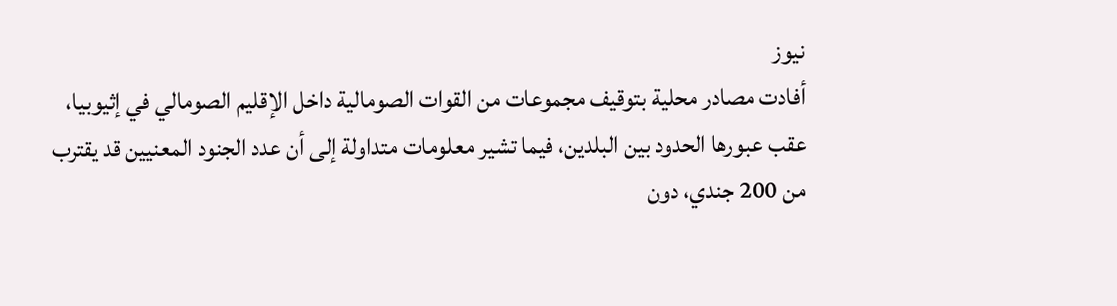نيوز
أفادت مصادر محلية بتوقيف مجموعات من القوات الصومالية داخل الإقليم الصومالي في إثيوبيا، عقب عبورها الحدود بين البلدين، فيما تشير معلومات متداولة إلى أن عدد الجنود المعنيين قد يقترب من 200 جندي، دون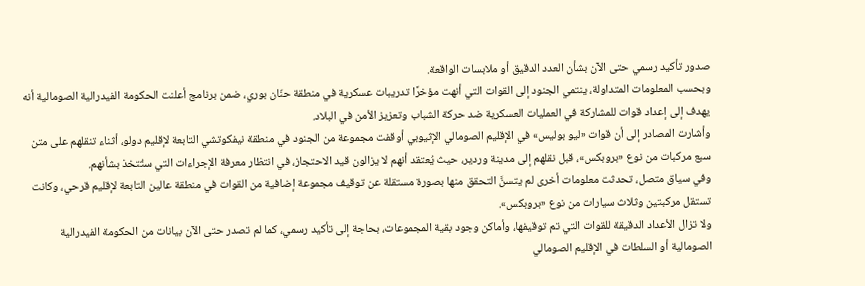صدور تأكيد رسمي حتى الآن بشأن العدد الدقيق أو ملابسات الواقعة.
وبحسب المعلومات المتداولة، ينتمي الجنود إلى القوات التي أنهت مؤخرًا تدريبات عسكرية في منطقة حنّان بوري، ضمن برنامج أعلنت الحكومة الفيدرالية الصومالية أنه يهدف إلى إعداد قوات للمشاركة في العمليات العسكرية ضد حركة الشباب وتعزيز الأمن في البلاد.
وأشارت المصادر إلى أن قوات «ليو بوليس» في الإقليم الصومالي الإثيوبي أوقفت مجموعة من الجنود في منطقة نيفكوتشي التابعة لإقليم دولو، أثناء تنقلهم على متن سبع مركبات من نوع «بروبكس»، قبل نقلهم إلى مدينة وردير، حيث يُعتقد أنهم لا يزالون قيد الاحتجاز، في انتظار معرفة الإجراءات التي ستُتخذ بشأنهم.
وفي سياق متصل، تحدثت معلومات أخرى لم يتسنَّ التحقق منها بصورة مستقلة عن توقيف مجموعة إضافية من القوات في منطقة عالين التابعة لإقليم قرحي، وكانت تستقل مركبتين وثلاث سيارات من نوع «بروبكس».
ولا تزال الأعداد الدقيقة للقوات التي تم توقيفها، وأماكن وجود بقية المجموعات، بحاجة إلى تأكيد رسمي، كما لم تصدر حتى الآن بيانات من الحكومة الفيدرالية الصومالية أو السلطات في الإقليم الصومالي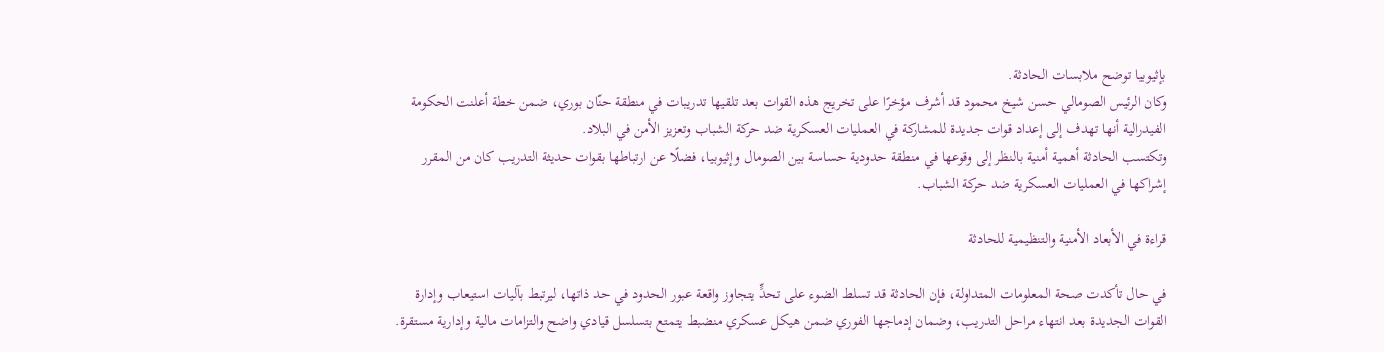بإثيوبيا توضح ملابسات الحادثة.
وكان الرئيس الصومالي حسن شيخ محمود قد أشرف مؤخرًا على تخريج هذه القوات بعد تلقيها تدريبات في منطقة حنّان بوري، ضمن خطة أعلنت الحكومة الفيدرالية أنها تهدف إلى إعداد قوات جديدة للمشاركة في العمليات العسكرية ضد حركة الشباب وتعزيز الأمن في البلاد.
وتكتسب الحادثة أهمية أمنية بالنظر إلى وقوعها في منطقة حدودية حساسة بين الصومال وإثيوبيا، فضلًا عن ارتباطها بقوات حديثة التدريب كان من المقرر إشراكها في العمليات العسكرية ضد حركة الشباب.

قراءة في الأبعاد الأمنية والتنظيمية للحادثة

في حال تأكدت صحة المعلومات المتداولة، فإن الحادثة قد تسلط الضوء على تحدٍّ يتجاوز واقعة عبور الحدود في حد ذاتها، ليرتبط بآليات استيعاب وإدارة القوات الجديدة بعد انتهاء مراحل التدريب، وضمان إدماجها الفوري ضمن هيكل عسكري منضبط يتمتع بتسلسل قيادي واضح والتزامات مالية وإدارية مستقرة.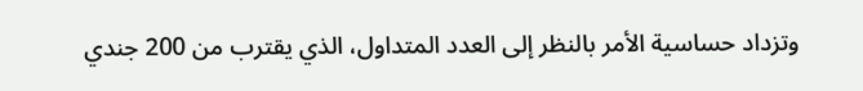وتزداد حساسية الأمر بالنظر إلى العدد المتداول، الذي يقترب من 200 جندي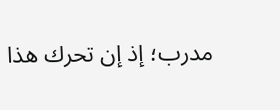مدرب؛ إذ إن تحرك هذا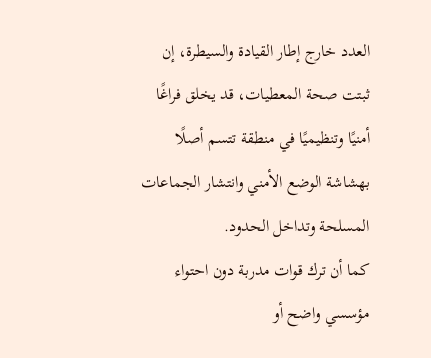العدد خارج إطار القيادة والسيطرة، إن ثبتت صحة المعطيات، قد يخلق فراغًا أمنيًا وتنظيميًا في منطقة تتسم أصلًا بهشاشة الوضع الأمني وانتشار الجماعات المسلحة وتداخل الحدود.
كما أن ترك قوات مدربة دون احتواء مؤسسي واضح أو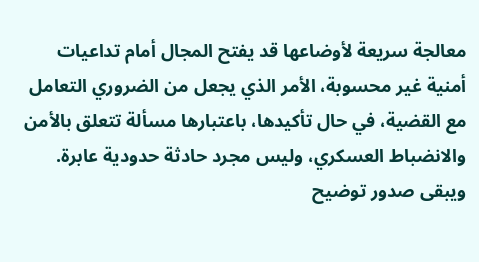معالجة سريعة لأوضاعها قد يفتح المجال أمام تداعيات أمنية غير محسوبة، الأمر الذي يجعل من الضروري التعامل مع القضية، في حال تأكيدها، باعتبارها مسألة تتعلق بالأمن والانضباط العسكري، وليس مجرد حادثة حدودية عابرة.
ويبقى صدور توضيح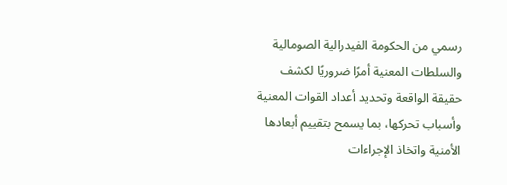رسمي من الحكومة الفيدرالية الصومالية والسلطات المعنية أمرًا ضروريًا لكشف حقيقة الواقعة وتحديد أعداد القوات المعنية وأسباب تحركها، بما يسمح بتقييم أبعادها الأمنية واتخاذ الإجراءات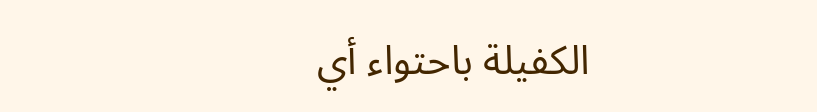الكفيلة باحتواء أي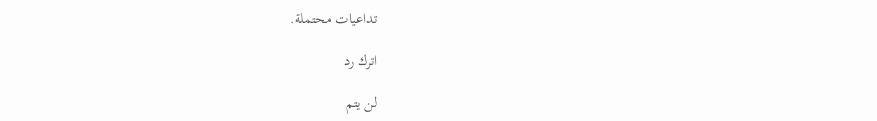تداعيات محتملة.

اترك رد

لن يتم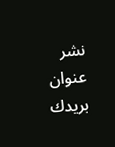نشر عنوان بريدك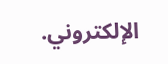الإلكتروني.